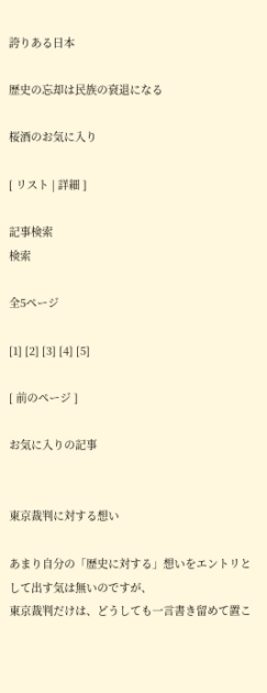誇りある日本

歴史の忘却は民族の衰退になる

桜酒のお気に入り

[ リスト | 詳細 ]

記事検索
検索

全5ページ

[1] [2] [3] [4] [5]

[ 前のページ ]

お気に入りの記事


東京裁判に対する想い

あまり自分の「歴史に対する」想いをエントリとして出す気は無いのですが、
東京裁判だけは、どうしても一言書き留めて置こ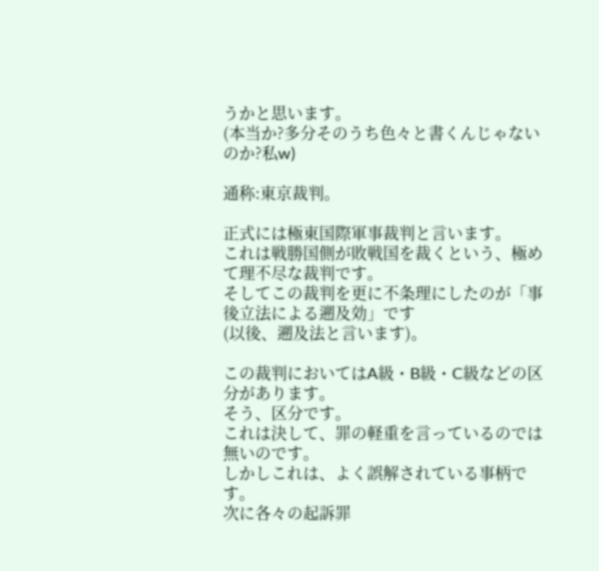うかと思います。
(本当か?多分そのうち色々と書くんじゃないのか?私w)

通称:東京裁判。

正式には極東国際軍事裁判と言います。
これは戦勝国側が敗戦国を裁くという、極めて理不尽な裁判です。
そしてこの裁判を更に不条理にしたのが「事後立法による遡及効」です
(以後、遡及法と言います)。

この裁判においてはA級・B級・C級などの区分があります。
そう、区分です。
これは決して、罪の軽重を言っているのでは無いのです。
しかしこれは、よく誤解されている事柄です。
次に各々の起訴罪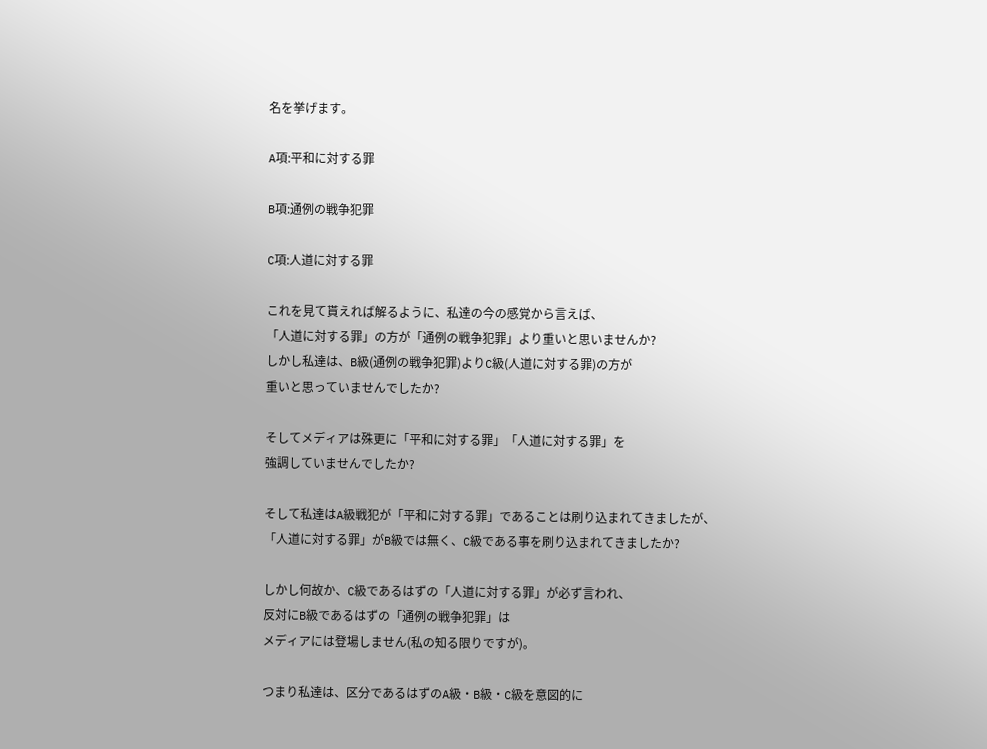名を挙げます。

A項:平和に対する罪

B項:通例の戦争犯罪

C項:人道に対する罪

これを見て貰えれば解るように、私達の今の感覚から言えば、
「人道に対する罪」の方が「通例の戦争犯罪」より重いと思いませんか?
しかし私達は、B級(通例の戦争犯罪)よりC級(人道に対する罪)の方が
重いと思っていませんでしたか?

そしてメディアは殊更に「平和に対する罪」「人道に対する罪」を
強調していませんでしたか?

そして私達はA級戦犯が「平和に対する罪」であることは刷り込まれてきましたが、
「人道に対する罪」がB級では無く、C級である事を刷り込まれてきましたか?

しかし何故か、C級であるはずの「人道に対する罪」が必ず言われ、
反対にB級であるはずの「通例の戦争犯罪」は
メディアには登場しません(私の知る限りですが)。

つまり私達は、区分であるはずのA級・B級・C級を意図的に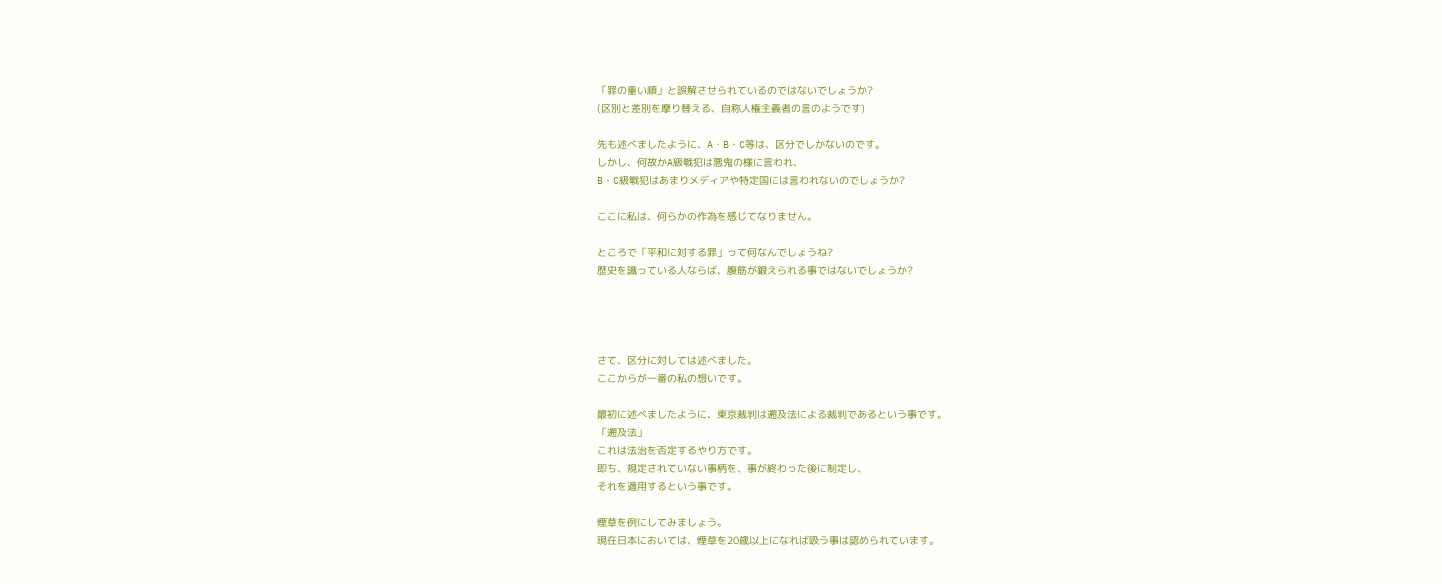「罪の重い順」と誤解させられているのではないでしょうか?
(区別と差別を摩り替える、自称人権主義者の言のようです)

先も述べましたように、A・B・C等は、区分でしかないのです。
しかし、何故かA級戦犯は悪鬼の様に言われ、
B・C級戦犯はあまりメディアや特定国には言われないのでしょうか?

ここに私は、何らかの作為を感じてなりません。

ところで「平和に対する罪」って何なんでしょうね?
歴史を識っている人ならば、腹筋が鍛えられる事ではないでしょうか?




さて、区分に対しては述べました。
ここからが一番の私の想いです。

最初に述べましたように、東京裁判は遡及法による裁判であるという事です。
「遡及法」
これは法治を否定するやり方です。
即ち、規定されていない事柄を、事が終わった後に制定し、
それを適用するという事です。

煙草を例にしてみましょう。
現在日本においては、煙草を20歳以上になれば吸う事は認められています。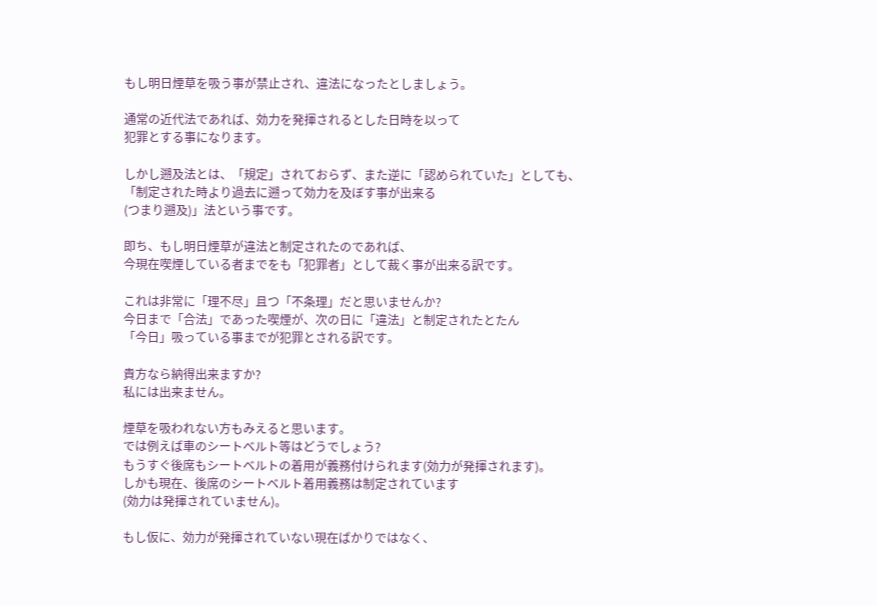もし明日煙草を吸う事が禁止され、違法になったとしましょう。

通常の近代法であれば、効力を発揮されるとした日時を以って
犯罪とする事になります。

しかし遡及法とは、「規定」されておらず、また逆に「認められていた」としても、
「制定された時より過去に遡って効力を及ぼす事が出来る
(つまり遡及)」法という事です。

即ち、もし明日煙草が違法と制定されたのであれば、
今現在喫煙している者までをも「犯罪者」として裁く事が出来る訳です。

これは非常に「理不尽」且つ「不条理」だと思いませんか?
今日まで「合法」であった喫煙が、次の日に「違法」と制定されたとたん
「今日」吸っている事までが犯罪とされる訳です。

貴方なら納得出来ますか?
私には出来ません。

煙草を吸われない方もみえると思います。
では例えば車のシートベルト等はどうでしょう?
もうすぐ後席もシートベルトの着用が義務付けられます(効力が発揮されます)。
しかも現在、後席のシートベルト着用義務は制定されています
(効力は発揮されていません)。

もし仮に、効力が発揮されていない現在ばかりではなく、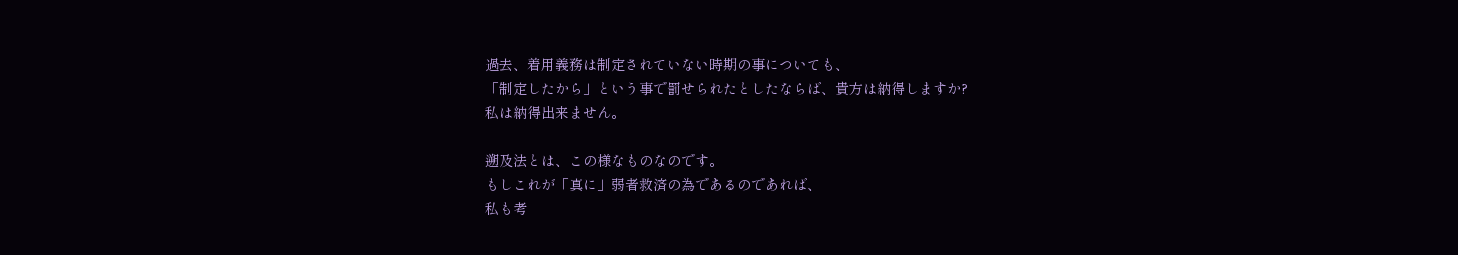過去、着用義務は制定されていない時期の事についても、
「制定したから」という事で罰せられたとしたならば、貴方は納得しますか?
私は納得出来ません。

遡及法とは、この様なものなのです。
もしこれが「真に」弱者救済の為であるのであれば、
私も考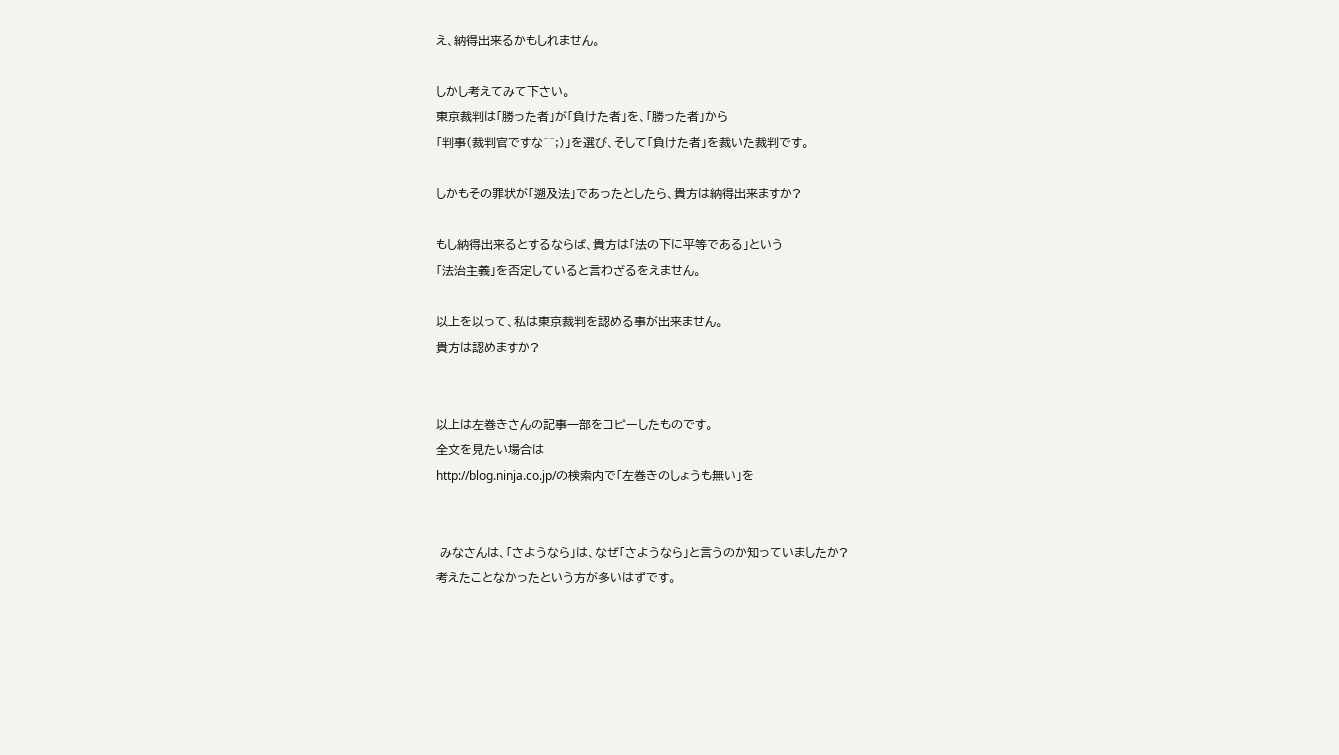え、納得出来るかもしれません。

しかし考えてみて下さい。
東京裁判は「勝った者」が「負けた者」を、「勝った者」から
「判事(裁判官ですな^^;)」を選び、そして「負けた者」を裁いた裁判です。

しかもその罪状が「遡及法」であったとしたら、貴方は納得出来ますか?

もし納得出来るとするならば、貴方は「法の下に平等である」という
「法治主義」を否定していると言わざるをえません。

以上を以って、私は東京裁判を認める事が出来ません。
貴方は認めますか?


以上は左巻きさんの記事一部をコピーしたものです。
全文を見たい場合は
http://blog.ninja.co.jp/の検索内で「左巻きのしょうも無い」を


 みなさんは、「さようなら」は、なぜ「さようなら」と言うのか知っていましたか?
考えたことなかったという方が多いはずです。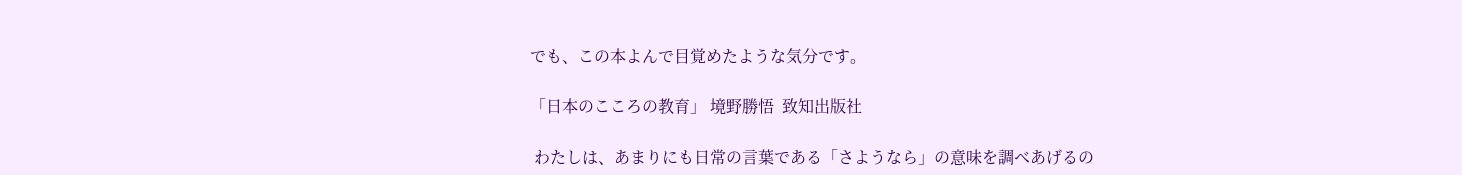でも、この本よんで目覚めたような気分です。

「日本のこころの教育」 境野勝悟  致知出版社

 わたしは、あまりにも日常の言葉である「さようなら」の意味を調べあげるの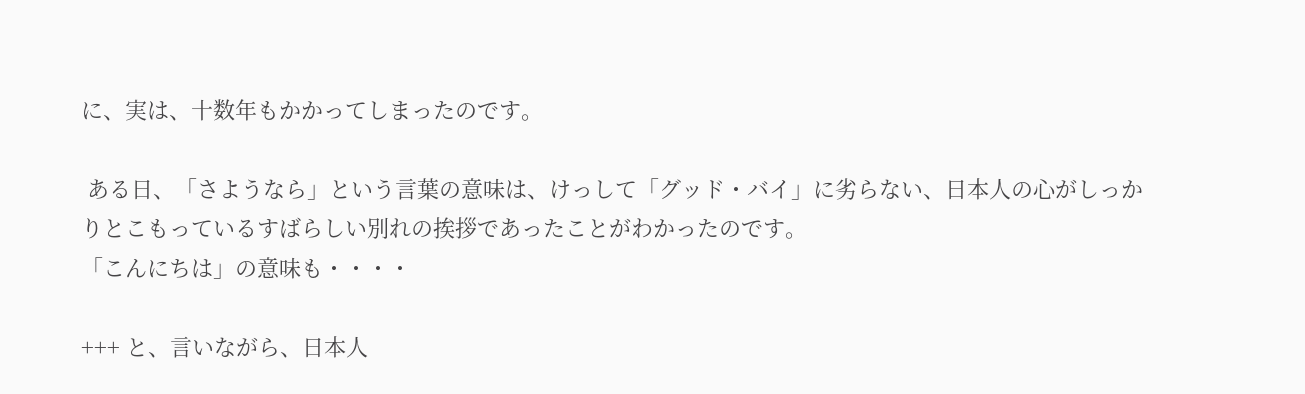に、実は、十数年もかかってしまったのです。

 ある日、「さようなら」という言葉の意味は、けっして「グッド・バイ」に劣らない、日本人の心がしっかりとこもっているすばらしい別れの挨拶であったことがわかったのです。
「こんにちは」の意味も・・・・

+++ と、言いながら、日本人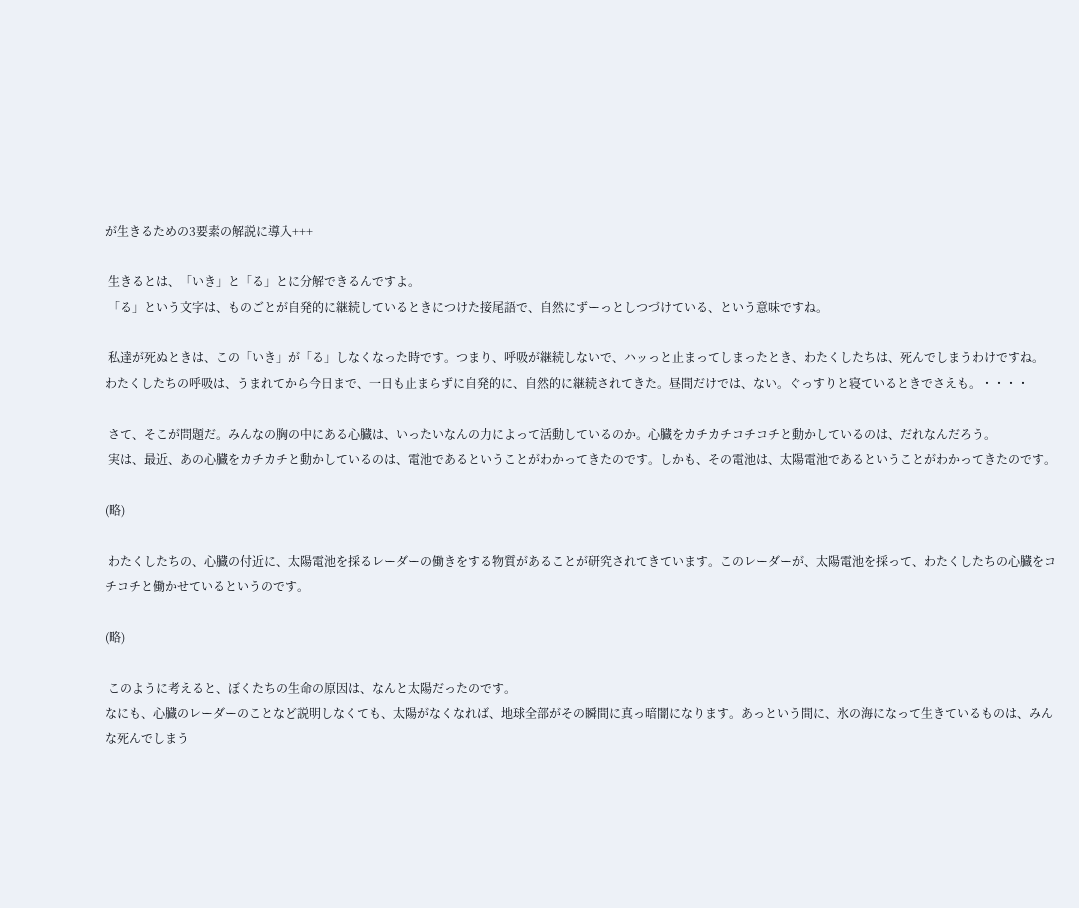が生きるための3要素の解説に導入+++

 生きるとは、「いき」と「る」とに分解できるんですよ。
 「る」という文字は、ものごとが自発的に継続しているときにつけた接尾語で、自然にずーっとしつづけている、という意味ですね。

 私達が死ぬときは、この「いき」が「る」しなくなった時です。つまり、呼吸が継続しないで、ハッっと止まってしまったとき、わたくしたちは、死んでしまうわけですね。
わたくしたちの呼吸は、うまれてから今日まで、一日も止まらずに自発的に、自然的に継続されてきた。昼間だけでは、ない。ぐっすりと寝ているときでさえも。・・・・

 さて、そこが問題だ。みんなの胸の中にある心臓は、いったいなんの力によって活動しているのか。心臓をカチカチコチコチと動かしているのは、だれなんだろう。
 実は、最近、あの心臓をカチカチと動かしているのは、電池であるということがわかってきたのです。しかも、その電池は、太陽電池であるということがわかってきたのです。

(略)

 わたくしたちの、心臓の付近に、太陽電池を採るレーダーの働きをする物質があることが研究されてきています。このレーダーが、太陽電池を採って、わたくしたちの心臓をコチコチと働かせているというのです。

(略)

 このように考えると、ぼくたちの生命の原因は、なんと太陽だったのです。
なにも、心臓のレーダーのことなど説明しなくても、太陽がなくなれば、地球全部がその瞬間に真っ暗闇になります。あっという間に、氷の海になって生きているものは、みんな死んでしまう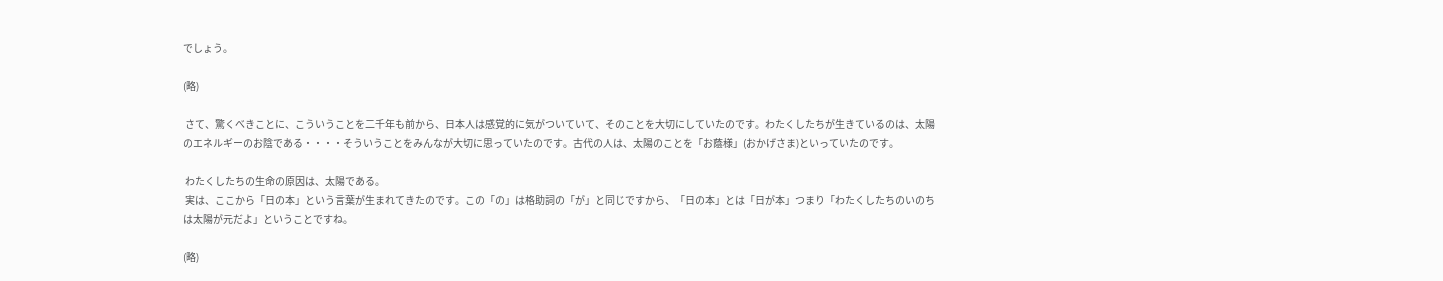でしょう。

(略)

 さて、驚くべきことに、こういうことを二千年も前から、日本人は感覚的に気がついていて、そのことを大切にしていたのです。わたくしたちが生きているのは、太陽のエネルギーのお陰である・・・・そういうことをみんなが大切に思っていたのです。古代の人は、太陽のことを「お蔭様」(おかげさま)といっていたのです。

 わたくしたちの生命の原因は、太陽である。
 実は、ここから「日の本」という言葉が生まれてきたのです。この「の」は格助詞の「が」と同じですから、「日の本」とは「日が本」つまり「わたくしたちのいのちは太陽が元だよ」ということですね。

(略)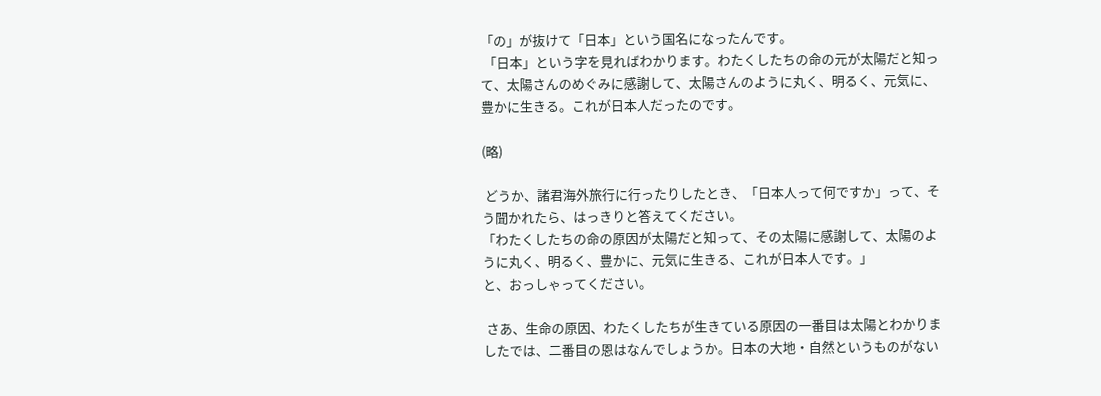「の」が抜けて「日本」という国名になったんです。
 「日本」という字を見ればわかります。わたくしたちの命の元が太陽だと知って、太陽さんのめぐみに感謝して、太陽さんのように丸く、明るく、元気に、豊かに生きる。これが日本人だったのです。

(略)

 どうか、諸君海外旅行に行ったりしたとき、「日本人って何ですか」って、そう聞かれたら、はっきりと答えてください。
「わたくしたちの命の原因が太陽だと知って、その太陽に感謝して、太陽のように丸く、明るく、豊かに、元気に生きる、これが日本人です。」
と、おっしゃってください。

 さあ、生命の原因、わたくしたちが生きている原因の一番目は太陽とわかりましたでは、二番目の恩はなんでしょうか。日本の大地・自然というものがない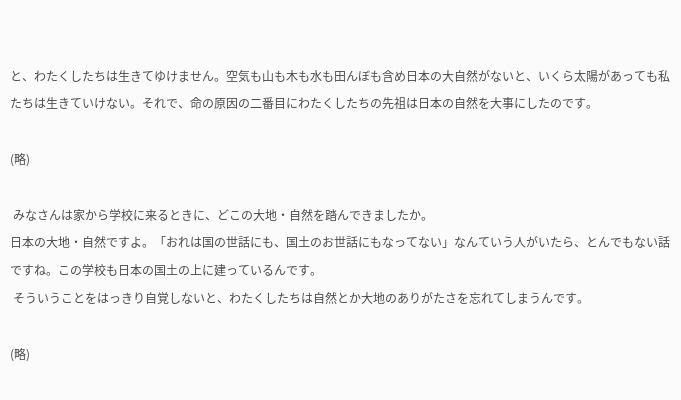と、わたくしたちは生きてゆけません。空気も山も木も水も田んぼも含め日本の大自然がないと、いくら太陽があっても私たちは生きていけない。それで、命の原因の二番目にわたくしたちの先祖は日本の自然を大事にしたのです。

(略)

 みなさんは家から学校に来るときに、どこの大地・自然を踏んできましたか。
日本の大地・自然ですよ。「おれは国の世話にも、国土のお世話にもなってない」なんていう人がいたら、とんでもない話ですね。この学校も日本の国土の上に建っているんです。
 そういうことをはっきり自覚しないと、わたくしたちは自然とか大地のありがたさを忘れてしまうんです。

(略)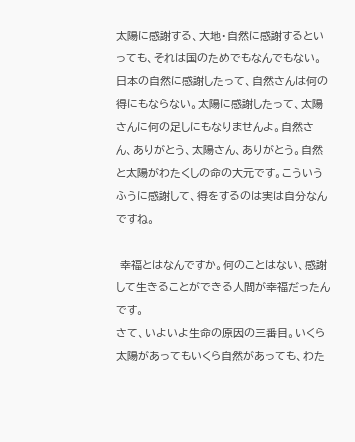太陽に感謝する、大地・自然に感謝するといっても、それは国のためでもなんでもない。日本の自然に感謝したって、自然さんは何の得にもならない。太陽に感謝したって、太陽さんに何の足しにもなりませんよ。自然さん、ありがとう、太陽さん、ありがとう。自然と太陽がわたくしの命の大元です。こういうふうに感謝して、得をするのは実は自分なんですね。

 幸福とはなんですか。何のことはない、感謝して生きることができる人間が幸福だったんです。
さて、いよいよ生命の原因の三番目。いくら太陽があってもいくら自然があっても、わた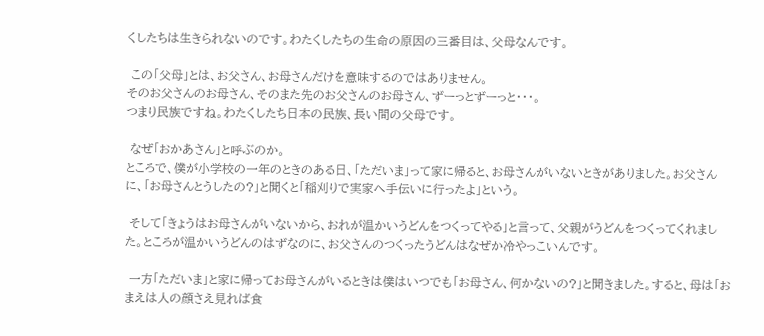くしたちは生きられないのです。わたくしたちの生命の原因の三番目は、父母なんです。

 この「父母」とは、お父さん、お母さんだけを意味するのではありません。
そのお父さんのお母さん、そのまた先のお父さんのお母さん、ずーっとずーっと・・・。
つまり民族ですね。わたくしたち日本の民族、長い間の父母です。

 なぜ「おかあさん」と呼ぶのか。
ところで、僕が小学校の一年のときのある日、「ただいま」って家に帰ると、お母さんがいないときがありました。お父さんに、「お母さんとうしたの?」と聞くと「稲刈りで実家へ手伝いに行ったよ」という。

 そして「きょうはお母さんがいないから、おれが温かいうどんをつくってやる」と言って、父親がうどんをつくってくれました。ところが温かいうどんのはずなのに、お父さんのつくったうどんはなぜか冷やっこいんです。

 一方「ただいま」と家に帰ってお母さんがいるときは僕はいつでも「お母さん、何かないの?」と聞きました。すると、母は「おまえは人の顔さえ見れば食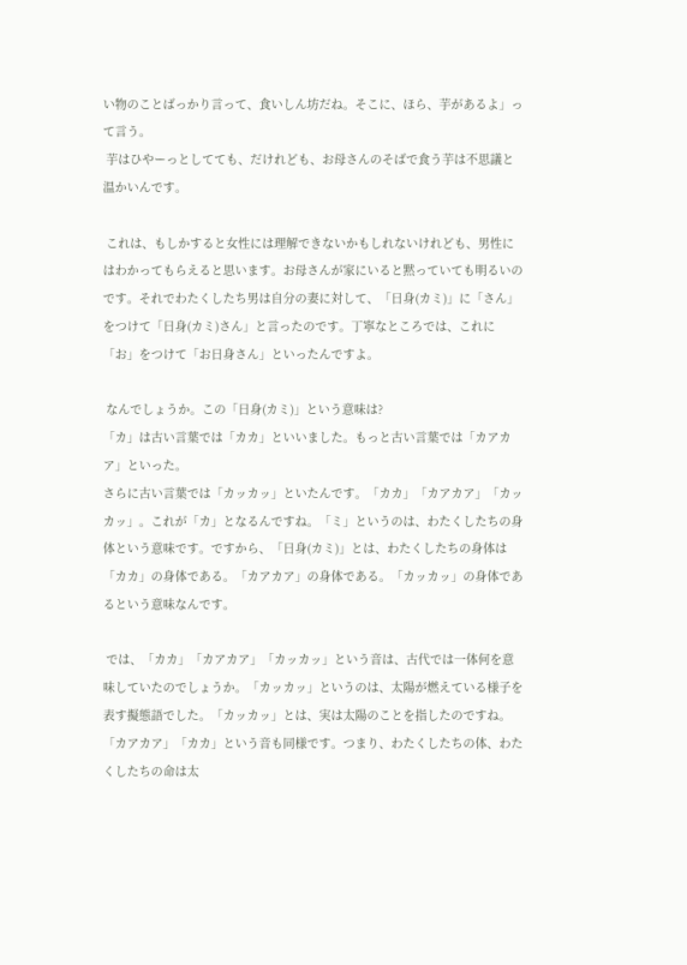い物のことばっかり言って、食いしん坊だね。そこに、ほら、芋があるよ」って言う。
 芋はひやーっとしてても、だけれども、お母さんのそばで食う芋は不思議と温かいんです。

 これは、もしかすると女性には理解できないかもしれないけれども、男性にはわかってもらえると思います。お母さんが家にいると黙っていても明るいのです。それでわたくしたち男は自分の妻に対して、「日身(カミ)」に「さん」をつけて「日身(カミ)さん」と言ったのです。丁寧なところでは、これに「お」をつけて「お日身さん」といったんですよ。

 なんでしょうか。この「日身(カミ)」という意味は?
「カ」は古い言葉では「カカ」といいました。もっと古い言葉では「カアカア」といった。
さらに古い言葉では「カッカッ」といたんです。「カカ」「カアカア」「カッカッ」。これが「カ」となるんですね。「ミ」というのは、わたくしたちの身体という意味です。ですから、「日身(カミ)」とは、わたくしたちの身体は「カカ」の身体である。「カアカア」の身体である。「カッカッ」の身体であるという意味なんです。

 では、「カカ」「カアカア」「カッカッ」という音は、古代では一体何を意味していたのでしょうか。「カッカッ」というのは、太陽が燃えている様子を表す擬態語でした。「カッカッ」とは、実は太陽のことを指したのですね。「カアカア」「カカ」という音も同様です。つまり、わたくしたちの体、わたくしたちの命は太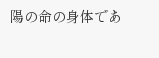陽の命の身体であ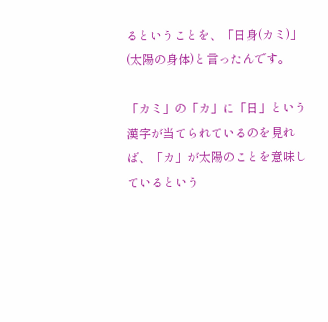るということを、「日身(カミ)」(太陽の身体)と言ったんです。

「カミ」の「カ」に「日」という漢字が当てられているのを見れば、「カ」が太陽のことを意味しているという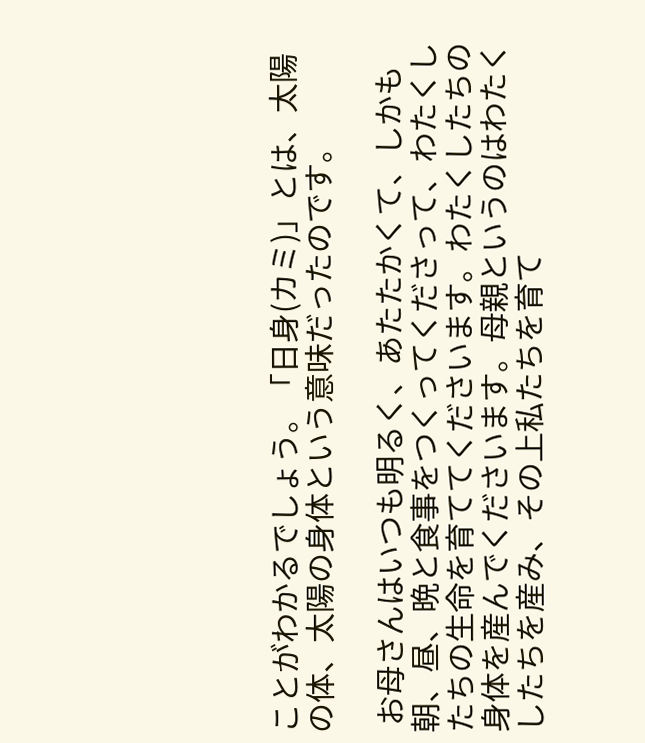ことがわかるでしょう。「日身(カミ)」とは、太陽の体、太陽の身体という意味だったのです。

 お母さんはいつも明るく、あたたかくて、しかも朝、昼、晩と食事をつくってくださって、わたくしたちの生命を育ててくださいます。わたくしたちの身体を産んでくださいます。母親というのはわたくしたちを産み、その上私たちを育て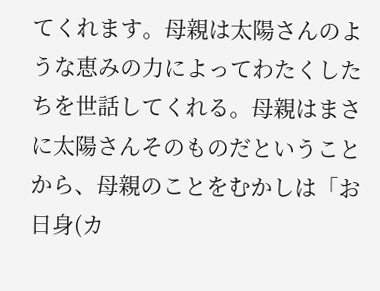てくれます。母親は太陽さんのような恵みの力によってわたくしたちを世話してくれる。母親はまさに太陽さんそのものだということから、母親のことをむかしは「お日身(カ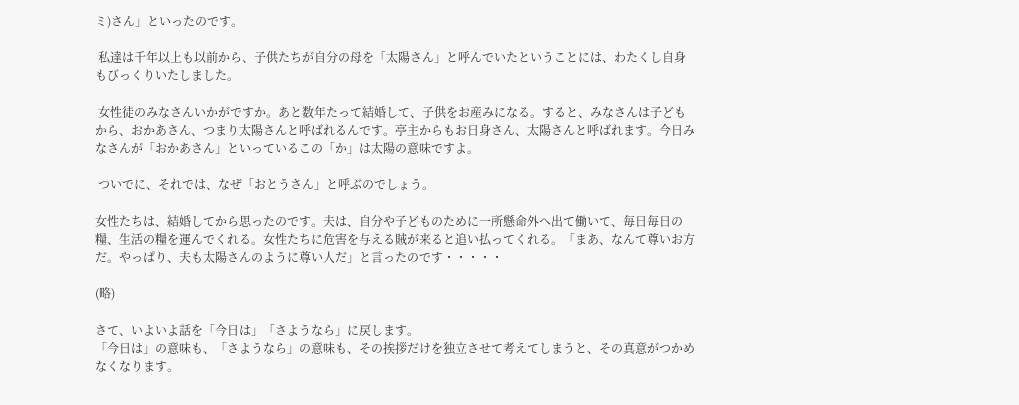ミ)さん」といったのです。

 私達は千年以上も以前から、子供たちが自分の母を「太陽さん」と呼んでいたということには、わたくし自身もびっくりいたしました。

 女性徒のみなさんいかがですか。あと数年たって結婚して、子供をお産みになる。すると、みなさんは子どもから、おかあさん、つまり太陽さんと呼ばれるんです。亭主からもお日身さん、太陽さんと呼ばれます。今日みなさんが「おかあさん」といっているこの「か」は太陽の意味ですよ。

 ついでに、それでは、なぜ「おとうさん」と呼ぶのでしょう。

女性たちは、結婚してから思ったのです。夫は、自分や子どものために一所懸命外へ出て働いて、毎日毎日の糧、生活の糧を運んでくれる。女性たちに危害を与える賊が来ると追い払ってくれる。「まあ、なんて尊いお方だ。やっぱり、夫も太陽さんのように尊い人だ」と言ったのです・・・・・

(略)

さて、いよいよ話を「今日は」「さようなら」に戻します。
「今日は」の意味も、「さようなら」の意味も、その挨拶だけを独立させて考えてしまうと、その真意がつかめなくなります。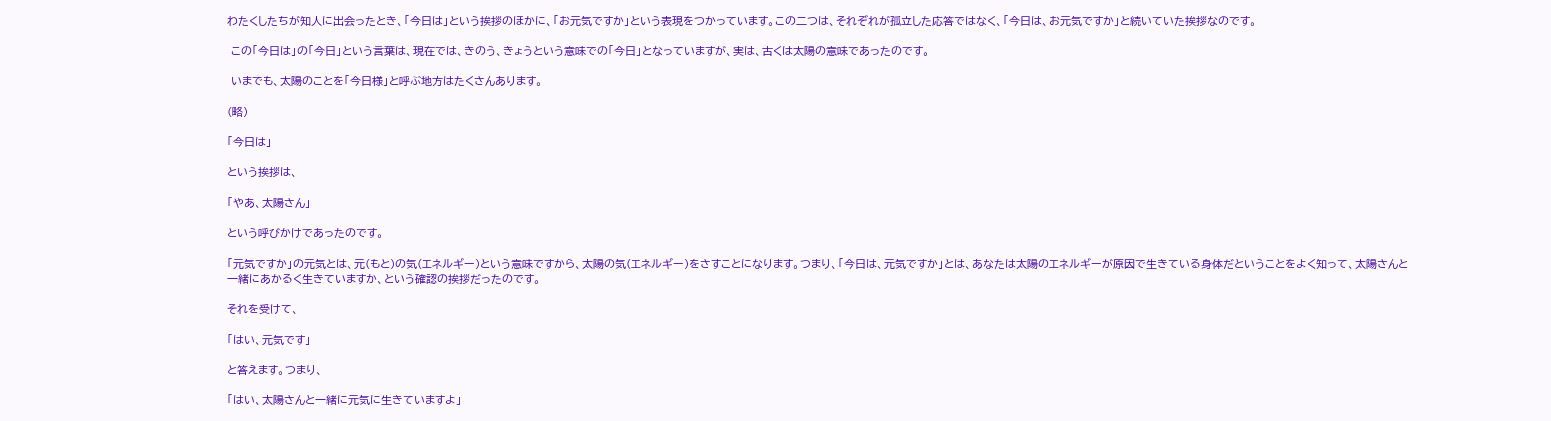わたくしたちが知人に出会ったとき、「今日は」という挨拶のほかに、「お元気ですか」という表現をつかっています。この二つは、それぞれが孤立した応答ではなく、「今日は、お元気ですか」と続いていた挨拶なのです。

 この「今日は」の「今日」という言葉は、現在では、きのう、きょうという意味での「今日」となっていますが、実は、古くは太陽の意味であったのです。

 いまでも、太陽のことを「今日様」と呼ぶ地方はたくさんあります。

(略)

「今日は」

という挨拶は、

「やあ、太陽さん」

という呼びかけであったのです。

「元気ですか」の元気とは、元(もと)の気(エネルギー)という意味ですから、太陽の気(エネルギー)をさすことになります。つまり、「今日は、元気ですか」とは、あなたは太陽のエネルギーが原因で生きている身体だということをよく知って、太陽さんと一緒にあかるく生きていますか、という確認の挨拶だったのです。

それを受けて、

「はい、元気です」

と答えます。つまり、

「はい、太陽さんと一緒に元気に生きていますよ」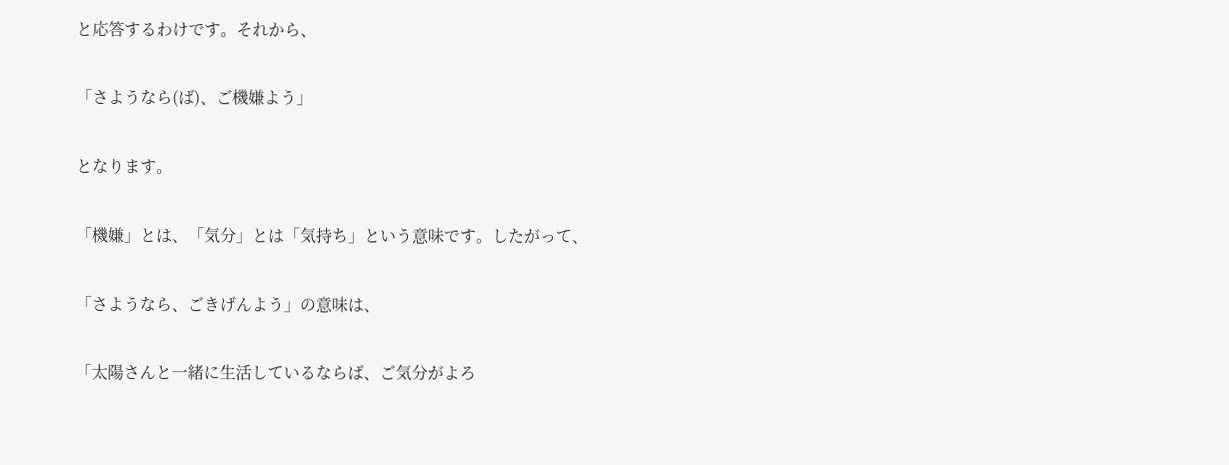と応答するわけです。それから、

「さようなら(ば)、ご機嫌よう」

となります。

「機嫌」とは、「気分」とは「気持ち」という意味です。したがって、

「さようなら、ごきげんよう」の意味は、

「太陽さんと一緒に生活しているならば、ご気分がよろ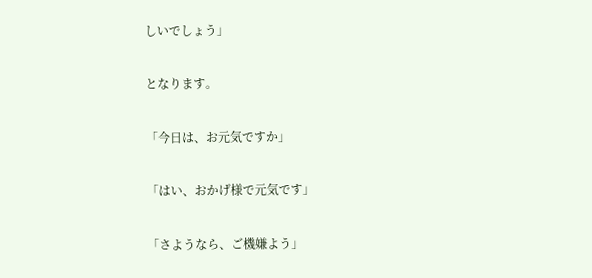しいでしょう」

となります。

「今日は、お元気ですか」

「はい、おかげ様で元気です」

「さようなら、ご機嫌よう」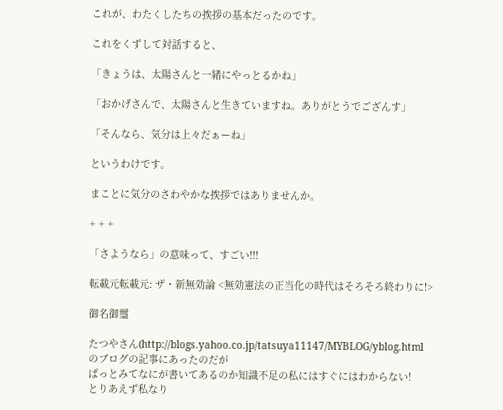これが、わたくしたちの挨拶の基本だったのです。

これをくずして対話すると、

「きょうは、太陽さんと一緒にやっとるかね」

「おかげさんで、太陽さんと生きていますね。ありがとうでござんす」

「そんなら、気分は上々だぁーね」

というわけです。

まことに気分のさわやかな挨拶ではありませんか。

+ + +

「さようなら」の意味って、すごい!!!

転載元転載元: ザ・新無効論 <無効憲法の正当化の時代はそろそろ終わりに!>

御名御璽

たつやさん(http://blogs.yahoo.co.jp/tatsuya11147/MYBLOG/yblog.html
のブログの記事にあったのだが
ぱっとみてなにが書いてあるのか知識不足の私にはすぐにはわからない!
とりあえず私なり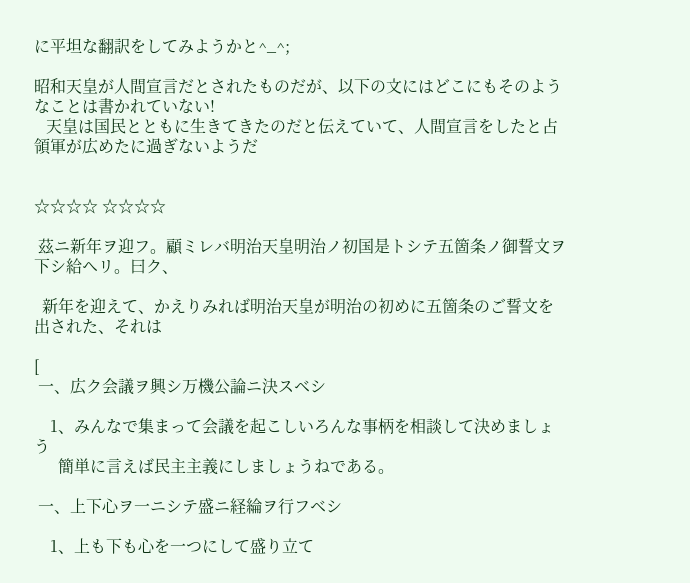に平坦な翻訳をしてみようかと^_^;

昭和天皇が人間宣言だとされたものだが、以下の文にはどこにもそのようなことは書かれていない!
   天皇は国民とともに生きてきたのだと伝えていて、人間宣言をしたと占領軍が広めたに過ぎないようだ


☆☆☆☆ ☆☆☆☆

 茲ニ新年ヲ迎フ。顧ミレバ明治天皇明治ノ初国是トシテ五箇条ノ御誓文ヲ下シ給ヘリ。曰ク、

  新年を迎えて、かえりみれば明治天皇が明治の初めに五箇条のご誓文を出された、それは

[
 一、広ク会議ヲ興シ万機公論ニ決スベシ

    1、みんなで集まって会議を起こしいろんな事柄を相談して決めましょう
      簡単に言えば民主主義にしましょうねである。

 一、上下心ヲ一ニシテ盛ニ経綸ヲ行フベシ

    1、上も下も心を一つにして盛り立て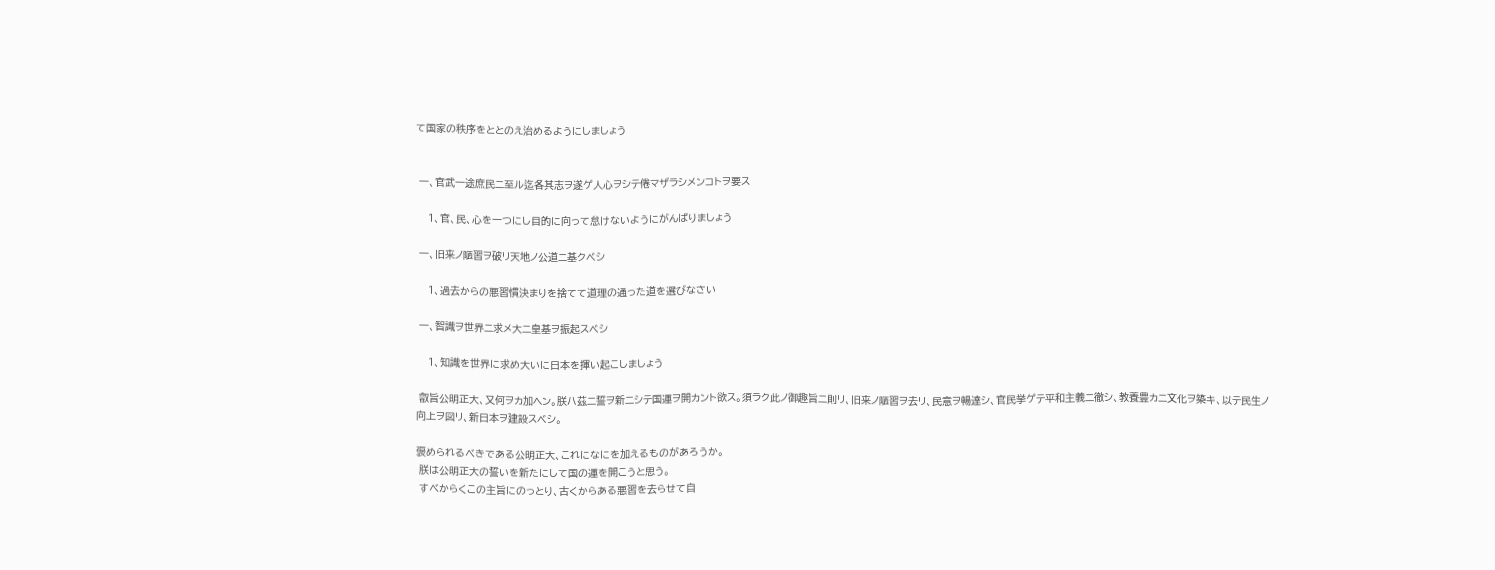て国家の秩序をととのえ治めるようにしましょう


 一、官武一途庶民ニ至ル迄各其志ヲ遂ゲ人心ヲシテ倦マザラシメンコトヲ要ス

    1、官、民、心を一つにし目的に向って怠けないようにがんばりましょう

 一、旧来ノ陋習ヲ破リ天地ノ公道ニ基クベシ

    1、過去からの悪習慣決まりを捨てて道理の通った道を選びなさい

 一、智識ヲ世界ニ求メ大ニ皇基ヲ振起スベシ

    1、知識を世界に求め大いに日本を揮い起こしましょう

 叡旨公明正大、又何ヲカ加ヘン。朕ハ茲ニ誓ヲ新ニシテ国運ヲ開カント欲ス。須ラク此ノ御趣旨ニ則リ、旧来ノ陋習ヲ去リ、民意ヲ暢達シ、官民挙ゲテ平和主義ニ徹シ、教養豊カニ文化ヲ築キ、以テ民生ノ向上ヲ図リ、新日本ヲ建設スベシ。

褒められるべきである公明正大、これになにを加えるものがあろうか。
 朕は公明正大の誓いを新たにして国の運を開こうと思う。
 すべからくこの主旨にのっとり、古くからある悪習を去らせて自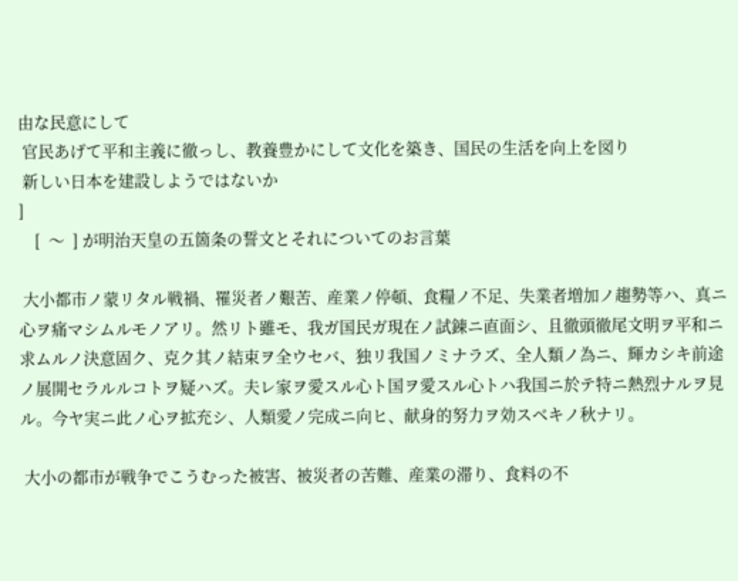由な民意にして
 官民あげて平和主義に徹っし、教養豊かにして文化を築き、国民の生活を向上を図り
 新しい日本を建設しようではないか
]
    [  〜  ] が明治天皇の五箇条の誓文とそれについてのお言葉

 大小都市ノ蒙リタル戦禍、罹災者ノ艱苦、産業ノ停頓、食糧ノ不足、失業者増加ノ趨勢等ハ、真ニ心ヲ痛マシムルモノアリ。然リト雖モ、我ガ国民ガ現在ノ試錬ニ直面シ、且徹頭徹尾文明ヲ平和ニ求ムルノ決意固ク、克ク其ノ結束ヲ全ウセバ、独リ我国ノミナラズ、全人類ノ為ニ、輝カシキ前途ノ展開セラルルコトヲ疑ハズ。夫レ家ヲ愛スル心ト国ヲ愛スル心トハ我国ニ於テ特ニ熱烈ナルヲ見ル。今ヤ実ニ此ノ心ヲ拡充シ、人類愛ノ完成ニ向ヒ、献身的努力ヲ効スベキノ秋ナリ。

 大小の都市が戦争でこうむった被害、被災者の苦難、産業の滞り、食料の不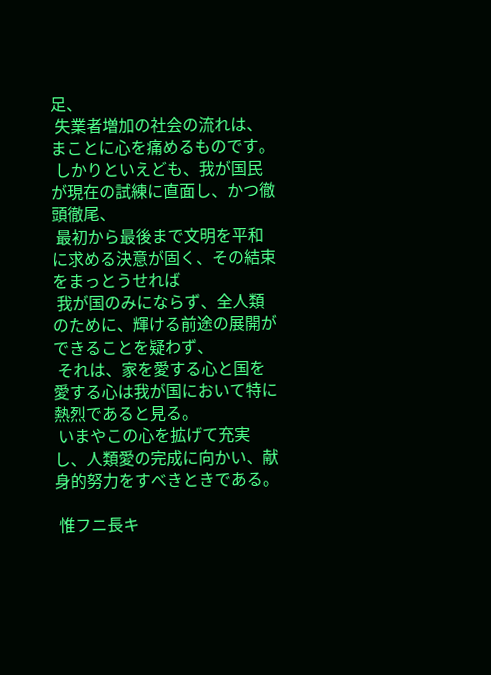足、
 失業者増加の社会の流れは、まことに心を痛めるものです。
 しかりといえども、我が国民が現在の試練に直面し、かつ徹頭徹尾、
 最初から最後まで文明を平和に求める決意が固く、その結束をまっとうせれば
 我が国のみにならず、全人類のために、輝ける前途の展開ができることを疑わず、
 それは、家を愛する心と国を愛する心は我が国において特に熱烈であると見る。
 いまやこの心を拡げて充実し、人類愛の完成に向かい、献身的努力をすべきときである。

 惟フニ長キ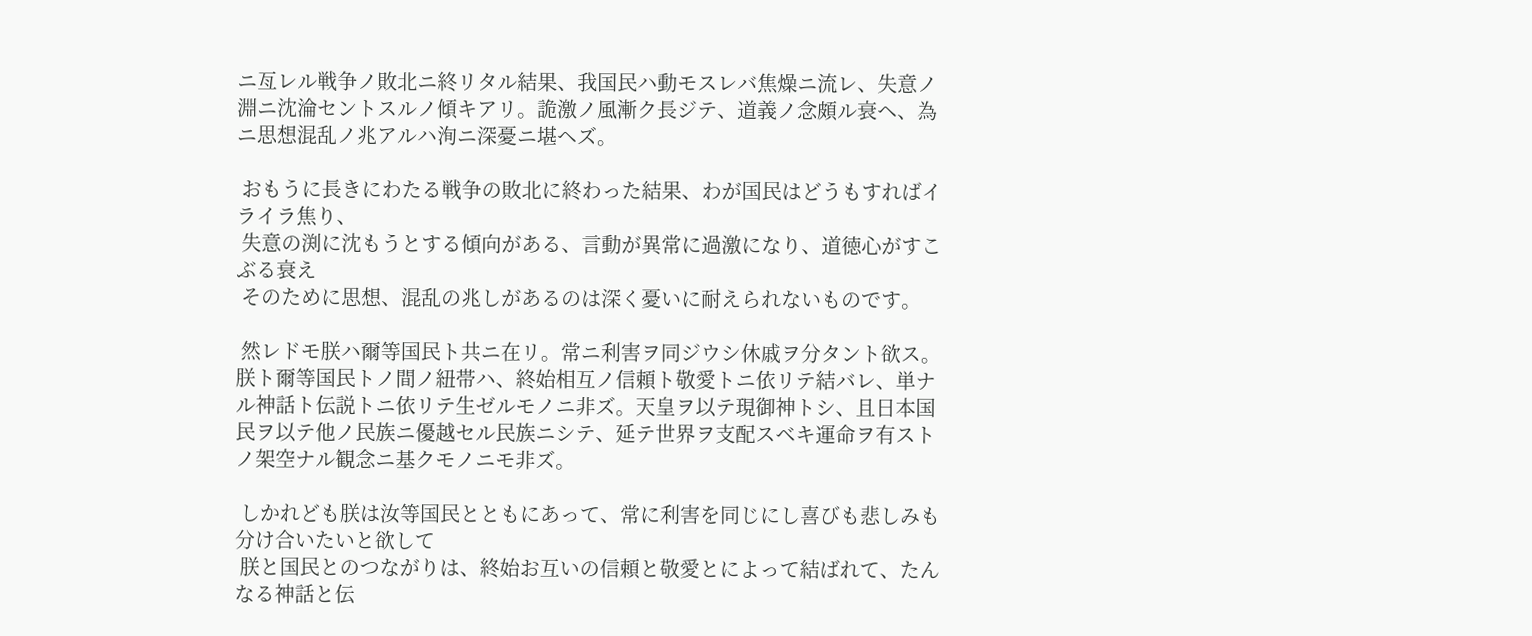ニ亙レル戦争ノ敗北ニ終リタル結果、我国民ハ動モスレバ焦燥ニ流レ、失意ノ淵ニ沈淪セントスルノ傾キアリ。詭激ノ風漸ク長ジテ、道義ノ念頗ル衰ヘ、為ニ思想混乱ノ兆アルハ洵ニ深憂ニ堪ヘズ。

 おもうに長きにわたる戦争の敗北に終わった結果、わが国民はどうもすればイライラ焦り、
 失意の渕に沈もうとする傾向がある、言動が異常に過激になり、道徳心がすこぶる衰え
 そのために思想、混乱の兆しがあるのは深く憂いに耐えられないものです。

 然レドモ朕ハ爾等国民ト共ニ在リ。常ニ利害ヲ同ジウシ休戚ヲ分タント欲ス。朕ト爾等国民トノ間ノ紐帯ハ、終始相互ノ信頼ト敬愛トニ依リテ結バレ、単ナル神話ト伝説トニ依リテ生ゼルモノニ非ズ。天皇ヲ以テ現御神トシ、且日本国民ヲ以テ他ノ民族ニ優越セル民族ニシテ、延テ世界ヲ支配スベキ運命ヲ有ストノ架空ナル観念ニ基クモノニモ非ズ。

 しかれども朕は汝等国民とともにあって、常に利害を同じにし喜びも悲しみも分け合いたいと欲して
 朕と国民とのつながりは、終始お互いの信頼と敬愛とによって結ばれて、たんなる神話と伝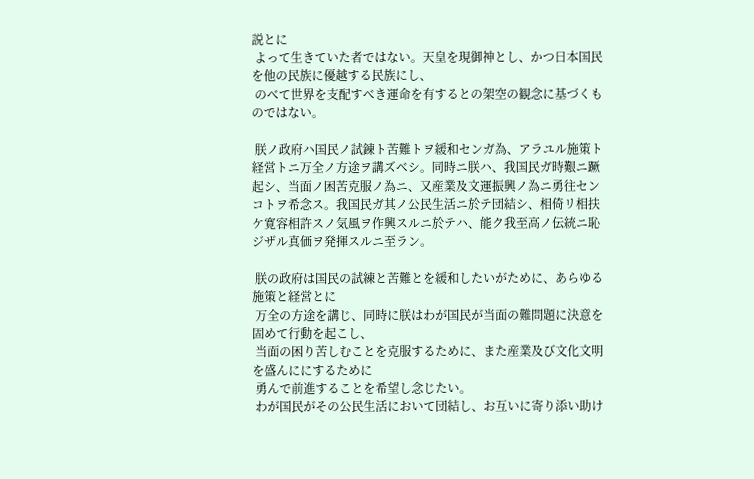説とに
 よって生きていた者ではない。天皇を現御神とし、かつ日本国民を他の民族に優越する民族にし、
 のべて世界を支配すべき運命を有するとの架空の観念に基づくものではない。

 朕ノ政府ハ国民ノ試錬ト苦難トヲ緩和センガ為、アラユル施策ト経営トニ万全ノ方途ヲ講ズベシ。同時ニ朕ハ、我国民ガ時艱ニ蹶起シ、当面ノ困苦克服ノ為ニ、又産業及文運振興ノ為ニ勇往センコトヲ希念ス。我国民ガ其ノ公民生活ニ於テ団結シ、相倚リ相扶ケ寛容相許スノ気風ヲ作興スルニ於テハ、能ク我至高ノ伝統ニ恥ジザル真価ヲ発揮スルニ至ラン。

 朕の政府は国民の試練と苦難とを緩和したいがために、あらゆる施策と経営とに
 万全の方途を講じ、同時に朕はわが国民が当面の難問題に決意を固めて行動を起こし、
 当面の困り苦しむことを克服するために、また産業及び文化文明を盛んににするために
 勇んで前進することを希望し念じたい。
 わが国民がその公民生活において団結し、お互いに寄り添い助け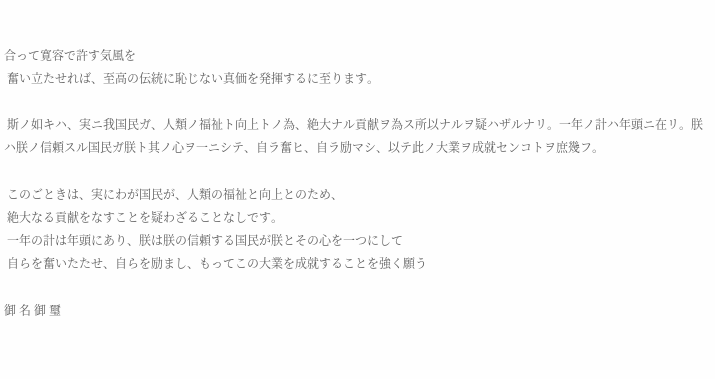合って寛容で許す気風を
 奮い立たせれば、至高の伝統に恥じない真価を発揮するに至ります。

 斯ノ如キハ、実ニ我国民ガ、人類ノ福祉ト向上トノ為、絶大ナル貢献ヲ為ス所以ナルヲ疑ハザルナリ。一年ノ計ハ年頭ニ在リ。朕ハ朕ノ信頼スル国民ガ朕ト其ノ心ヲ一ニシテ、自ラ奮ヒ、自ラ励マシ、以テ此ノ大業ヲ成就センコトヲ庶幾フ。

 このごときは、実にわが国民が、人類の福祉と向上とのため、
 絶大なる貢献をなすことを疑わざることなしです。
 一年の計は年頭にあり、朕は朕の信頼する国民が朕とその心を一つにして
 自らを奮いたたせ、自らを励まし、もってこの大業を成就することを強く願う

御 名 御 璽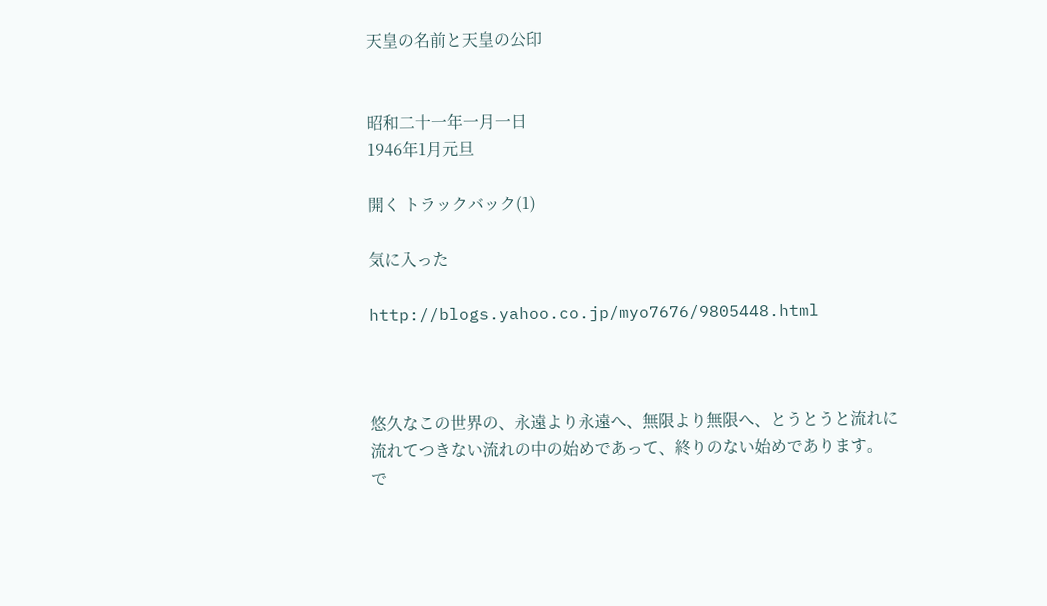天皇の名前と天皇の公印


昭和二十一年一月一日
1946年1月元旦

開く トラックバック(1)

気に入った

http://blogs.yahoo.co.jp/myo7676/9805448.html



悠久なこの世界の、永遠より永遠へ、無限より無限へ、とうとうと流れに
流れてつきない流れの中の始めであって、終りのない始めであります。
で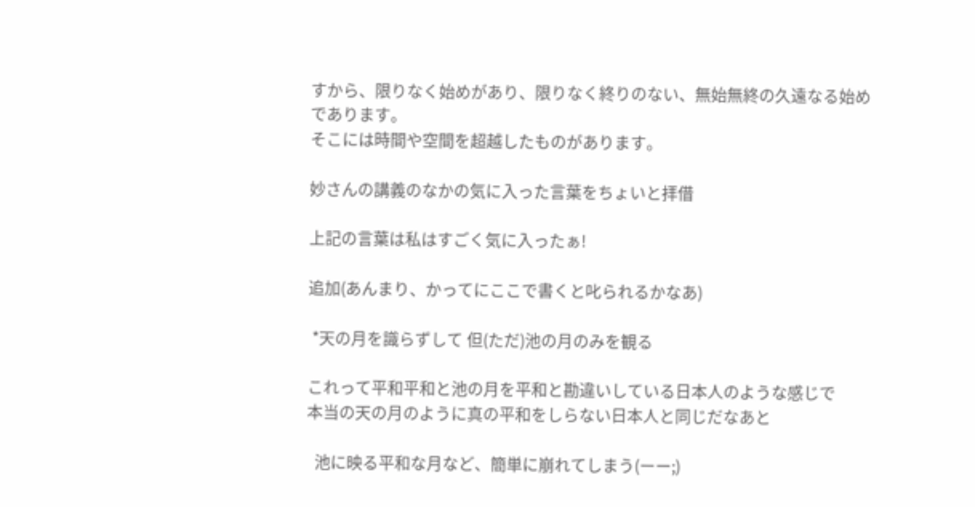すから、限りなく始めがあり、限りなく終りのない、無始無終の久遠なる始めであります。
そこには時間や空間を超越したものがあります。

妙さんの講義のなかの気に入った言葉をちょいと拝借

上記の言葉は私はすごく気に入ったぁ!

追加(あんまり、かってにここで書くと叱られるかなあ)

 *天の月を識らずして 但(ただ)池の月のみを観る

これって平和平和と池の月を平和と勘違いしている日本人のような感じで
本当の天の月のように真の平和をしらない日本人と同じだなあと

  池に映る平和な月など、簡単に崩れてしまう(ーー;)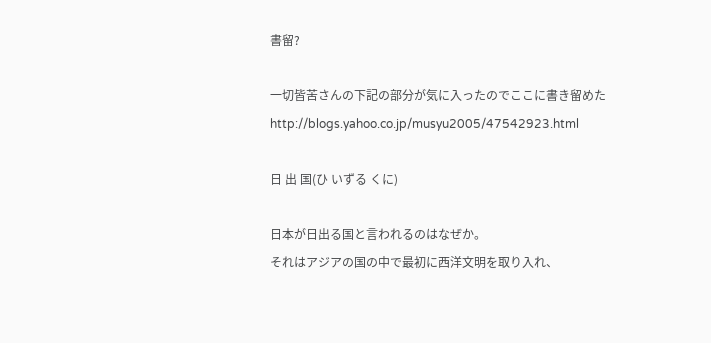書留?

一切皆苦さんの下記の部分が気に入ったのでここに書き留めた
http://blogs.yahoo.co.jp/musyu2005/47542923.html

日 出 国(ひ いずる くに)

日本が日出る国と言われるのはなぜか。
それはアジアの国の中で最初に西洋文明を取り入れ、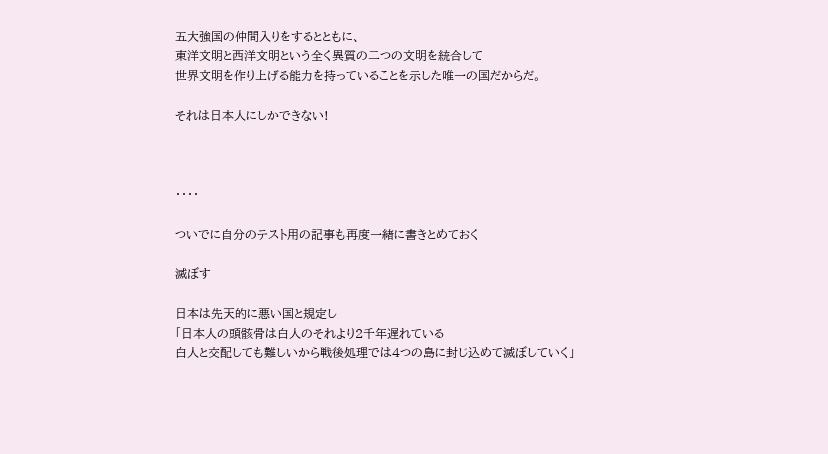五大強国の仲間入りをするとともに、
東洋文明と西洋文明という全く異質の二つの文明を統合して
世界文明を作り上げる能力を持っていることを示した唯一の国だからだ。

それは日本人にしかできない!



・・・・

ついでに自分のテスト用の記事も再度一緒に書きとめておく

滅ぼす

日本は先天的に悪い国と規定し
「日本人の頭骸骨は白人のそれより2千年遅れている
白人と交配しても難しいから戦後処理では4つの島に封じ込めて滅ぼしていく」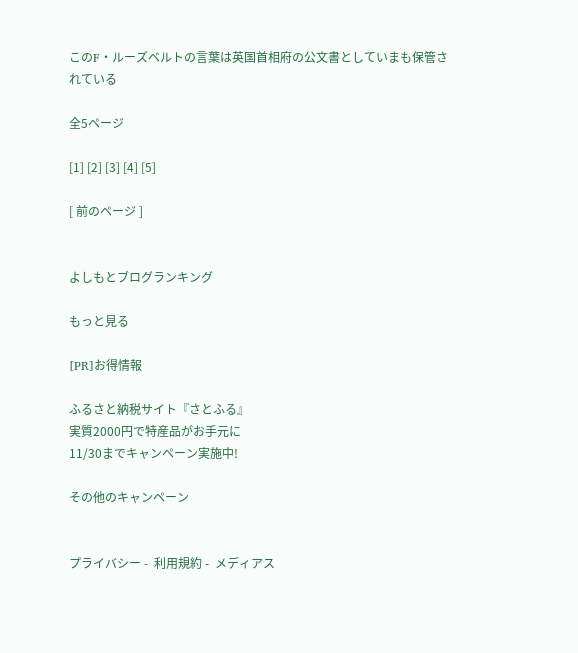このF・ルーズベルトの言葉は英国首相府の公文書としていまも保管されている

全5ページ

[1] [2] [3] [4] [5]

[ 前のページ ]


よしもとブログランキング

もっと見る

[PR]お得情報

ふるさと納税サイト『さとふる』
実質2000円で特産品がお手元に
11/30までキャンペーン実施中!

その他のキャンペーン


プライバシー -  利用規約 -  メディアス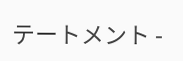テートメント -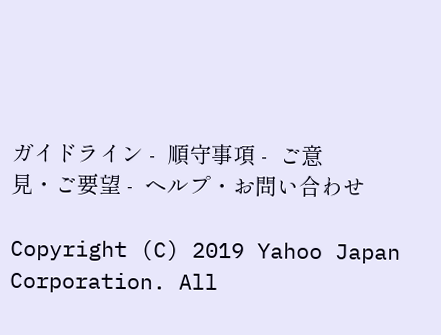ガイドライン -  順守事項 -  ご意見・ご要望 -  ヘルプ・お問い合わせ

Copyright (C) 2019 Yahoo Japan Corporation. All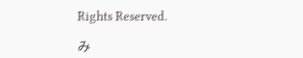Rights Reserved.

み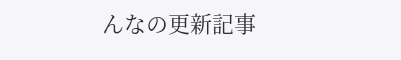んなの更新記事